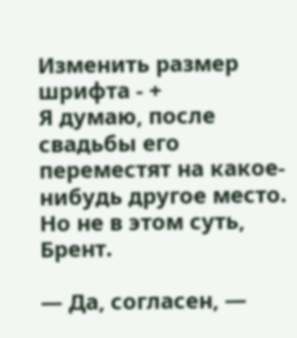Изменить размер шрифта - +
Я думаю, после свадьбы его переместят на какое-нибудь другое место. Но не в этом суть, Брент.

— Да, согласен, —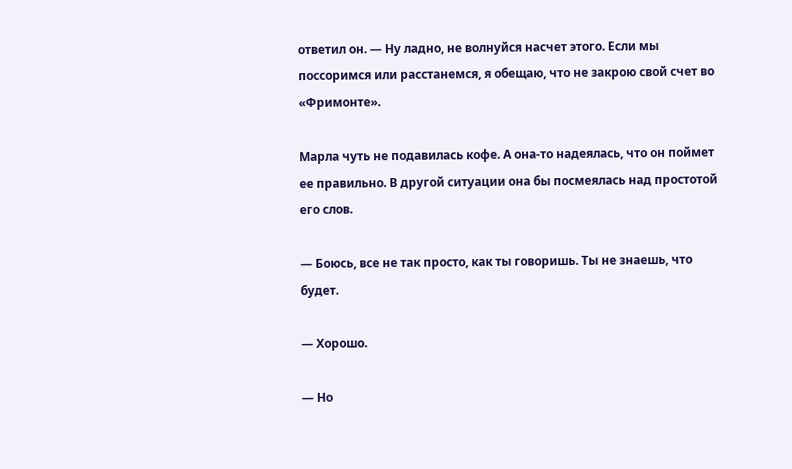ответил он. — Ну ладно, не волнуйся насчет этого. Если мы поссоримся или расстанемся, я обещаю, что не закрою свой счет во «Фримонте».

Марла чуть не подавилась кофе. А она-то надеялась, что он поймет ее правильно. В другой ситуации она бы посмеялась над простотой его слов.

— Боюсь, все не так просто, как ты говоришь. Ты не знаешь, что будет.

— Хорошо.

— Но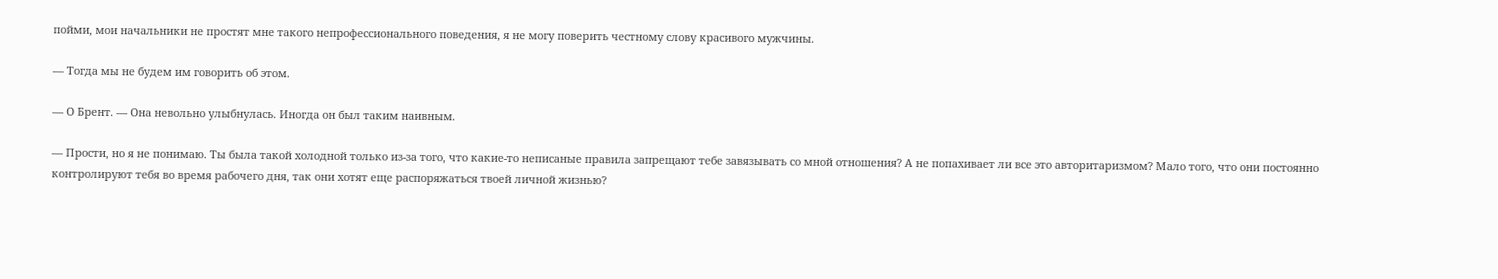пойми, мои начальники не простят мне такого непрофессионального поведения, я не могу поверить честному слову красивого мужчины.

— Тогда мы не будем им говорить об этом.

— О Брент. — Она невольно улыбнулась. Иногда он был таким наивным.

— Прости, но я не понимаю. Ты была такой холодной только из-за того, что какие-то неписаные правила запрещают тебе завязывать со мной отношения? А не попахивает ли все это авторитаризмом? Мало того, что они постоянно контролируют тебя во время рабочего дня, так они хотят еще распоряжаться твоей личной жизнью?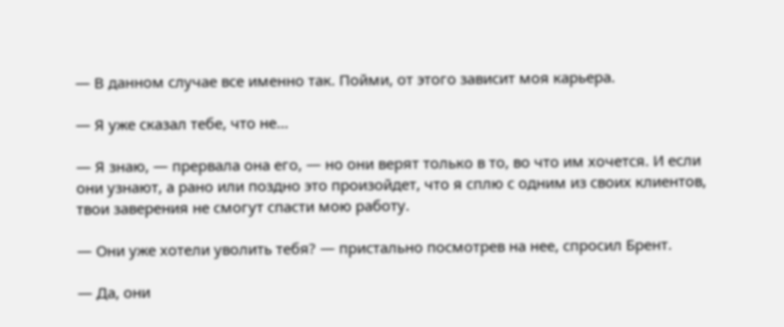— В данном случае все именно так. Пойми, от этого зависит моя карьера.

— Я уже сказал тебе, что не…

— Я знаю, — прервала она его, — но они верят только в то, во что им хочется. И если они узнают, а рано или поздно это произойдет, что я сплю с одним из своих клиентов, твои заверения не смогут спасти мою работу.

— Они уже хотели уволить тебя? — пристально посмотрев на нее, спросил Брент.

— Да, они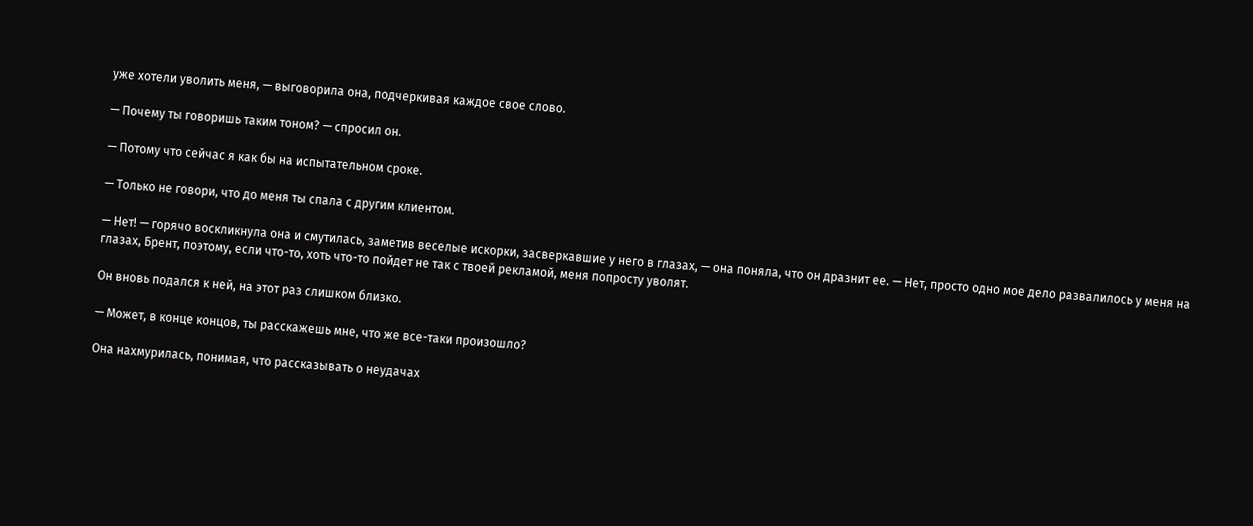уже хотели уволить меня, — выговорила она, подчеркивая каждое свое слово.

— Почему ты говоришь таким тоном? — спросил он.

— Потому что сейчас я как бы на испытательном сроке.

— Только не говори, что до меня ты спала с другим клиентом.

— Нет! — горячо воскликнула она и смутилась, заметив веселые искорки, засверкавшие у него в глазах, — она поняла, что он дразнит ее. — Нет, просто одно мое дело развалилось у меня на глазах, Брент, поэтому, если что-то, хоть что-то пойдет не так с твоей рекламой, меня попросту уволят.

Он вновь подался к ней, на этот раз слишком близко.

— Может, в конце концов, ты расскажешь мне, что же все-таки произошло?

Она нахмурилась, понимая, что рассказывать о неудачах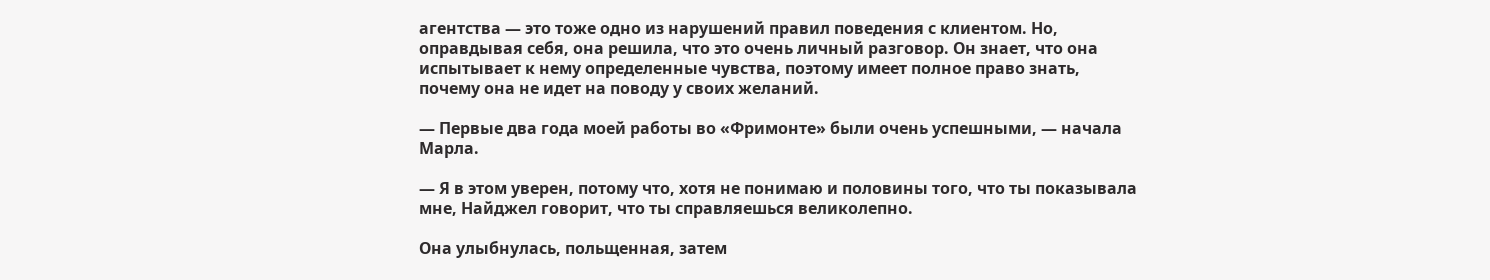агентства — это тоже одно из нарушений правил поведения с клиентом. Но, оправдывая себя, она решила, что это очень личный разговор. Он знает, что она испытывает к нему определенные чувства, поэтому имеет полное право знать, почему она не идет на поводу у своих желаний.

— Первые два года моей работы во «Фримонте» были очень успешными, — начала Марла.

— Я в этом уверен, потому что, хотя не понимаю и половины того, что ты показывала мне, Найджел говорит, что ты справляешься великолепно.

Она улыбнулась, польщенная, затем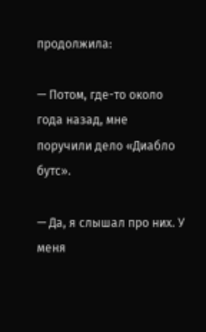продолжила:

— Потом, где-то около года назад, мне поручили дело «Диабло бутс».

— Да, я слышал про них. У меня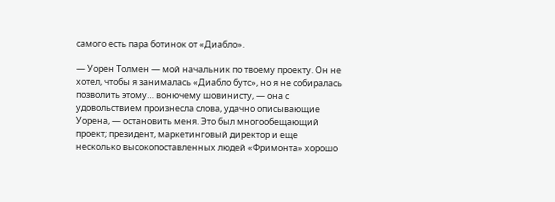самого есть пара ботинок от «Диабло».

— Уорен Толмен — мой начальник по твоему проекту. Он не хотел, чтобы я занималась «Диабло бутс», но я не собиралась позволить этому… вонючему шовинисту, — она с удовольствием произнесла слова, удачно описывающие Уорена, — остановить меня. Это был многообещающий проект; президент, маркетинговый директор и еще несколько высокопоставленных людей «Фримонта» хорошо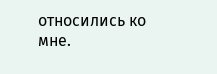относились ко мне.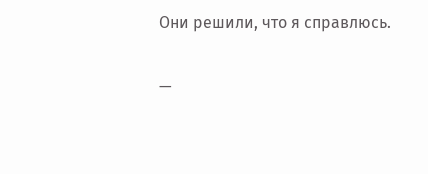Они решили, что я справлюсь.

—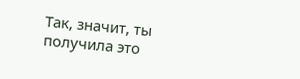Так, значит, ты получила это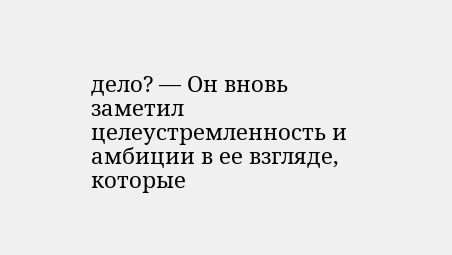дело? — Он вновь заметил целеустремленность и амбиции в ее взгляде, которые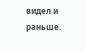видел и раньше.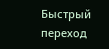Быстрый переход